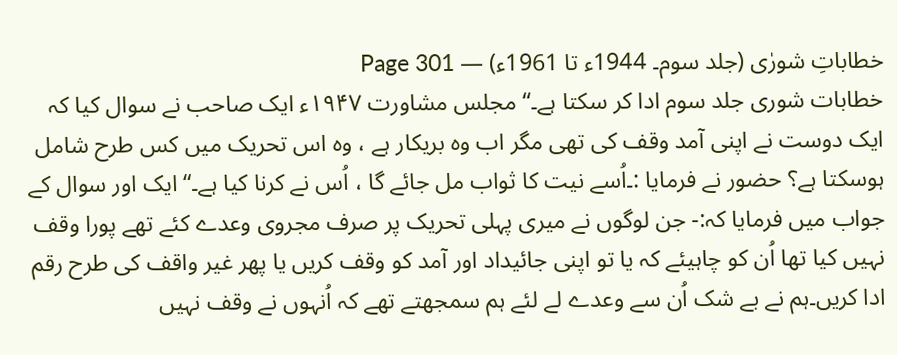خطاباتِ شورٰی (جلد سوم۔ 1944ء تا 1961ء) — Page 301
خطابات شوری جلد سوم ادا کر سکتا ہے۔“ مجلس مشاورت ۱۹۴۷ء ایک صاحب نے سوال کیا کہ ایک دوست نے اپنی آمد وقف کی تھی مگر اب وہ بریکار ہے ، وہ اس تحریک میں کس طرح شامل ہوسکتا ہے؟ حضور نے فرمایا :۔اُسے نیت کا ثواب مل جائے گا ، اُس نے کرنا کیا ہے۔“ ایک اور سوال کے جواب میں فرمایا کہ:- جن لوگوں نے میری پہلی تحریک پر صرف مجروی وعدے کئے تھے پورا وقف نہیں کیا تھا اُن کو چاہیئے کہ یا تو اپنی جائیداد اور آمد کو وقف کریں یا پھر غیر واقف کی طرح رقم ادا کریں۔ہم نے بے شک اُن سے وعدے لے لئے ہم سمجھتے تھے کہ اُنہوں نے وقف نہیں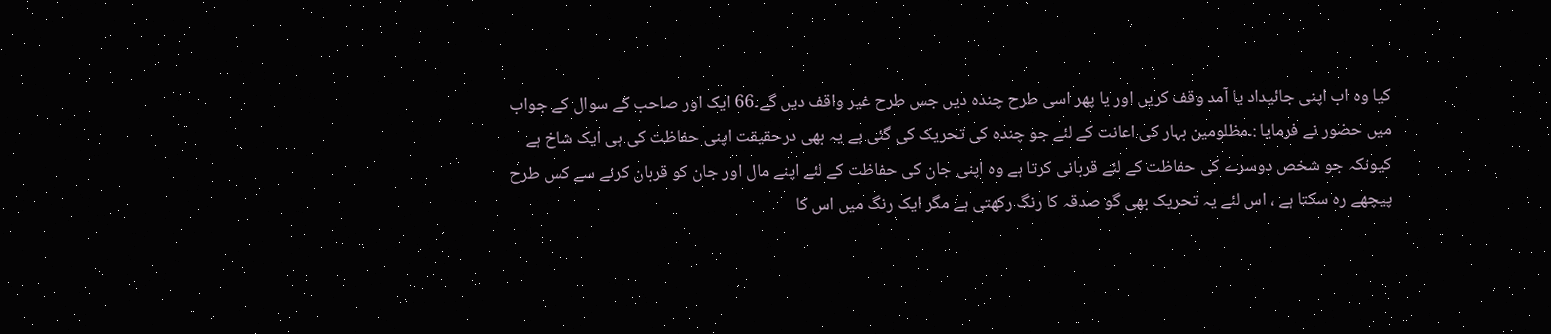کیا وہ اب اپنی جائیداد یا آمد وقف کریں اور یا پھر اسی طرح چندہ دیں جس طرح غیر واقف دیں گے۔66 ایک اور صاحب کے سوال کے جواب میں حضور نے فرمایا :۔مظلومین بہار کی اعانت کے لئے جو چندہ کی تحریک کی گئی ہے یہ بھی درحقیقت اپنی حفاظت کی ہی ایک شاخ ہے کیونکہ جو شخص دوسرے کی حفاظت کے لئے قربانی کرتا ہے وہ اپنی جان کی حفاظت کے لئے اپنے مال اور جان کو قربان کرنے سے کس طرح پیچھے رہ سکتا ہے ، اس لئے یہ تحریک بھی گو صدقہ کا رنگ رکھتی ہے مگر ایک رنگ میں اس کا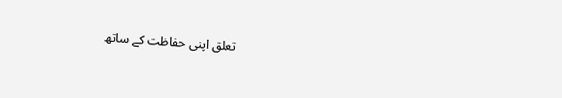تعلق اپنی حفاظت کے ساتھ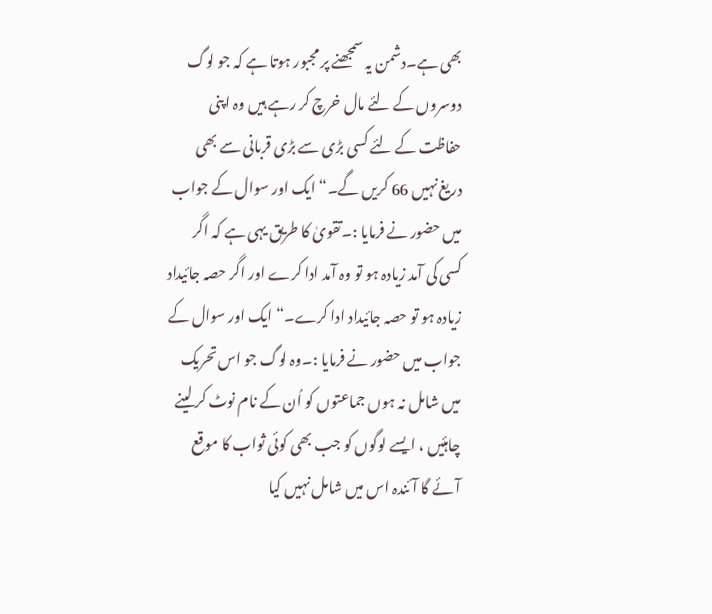بھی ہے۔دشمن یہ سمجھنے پر مجبور ہوتا ہے کہ جو لوگ دوسروں کے لئے مال خرچ کر رہے ہیں وہ اپنی حفاظت کے لئے کسی بڑی سے بڑی قربانی سے بھی دریغ نہیں 66 کریں گے۔“ ایک اور سوال کے جواب میں حضور نے فرمایا :۔تقویٰ کا طریق یہی ہے کہ اگر کسی کی آمد زیادہ ہو تو وہ آمد ادا کرے اور اگر حصہ جائیداد زیادہ ہو تو حصہ جائیداد ادا کرے۔“ ایک اور سوال کے جواب میں حضور نے فرمایا :۔وہ لوگ جو اس تحریک میں شامل نہ ہوں جماعتوں کو اُن کے نام نوٹ کر لینے چاہئیں ، ایسے لوگوں کو جب بھی کوئی ثواب کا موقع آئے گا آئندہ اس میں شامل نہیں کیا